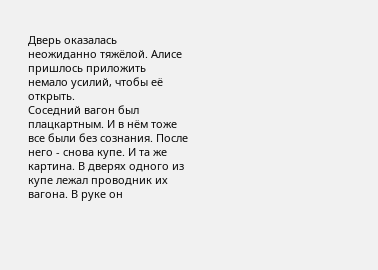Дверь оказалась неожиданно тяжёлой. Алисе пришлось приложить немало усилий, чтобы её открыть.
Соседний вагон был плацкартным. И в нём тоже все были без сознания. После него - снова купе. И та же картина. В дверях одного из купе лежал проводник их вагона. В руке он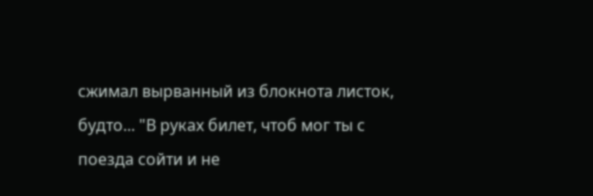сжимал вырванный из блокнота листок, будто... "В руках билет, чтоб мог ты с поезда сойти и не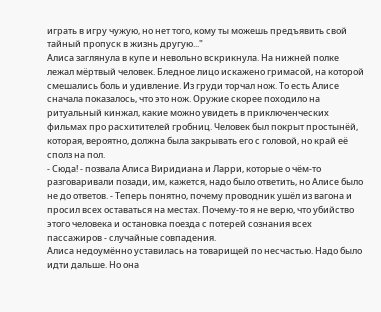играть в игру чужую, но нет того, кому ты можешь предъявить свой тайный пропуск в жизнь другую..."
Алиса заглянула в купе и невольно вскрикнула. На нижней полке лежал мёртвый человек. Бледное лицо искажено гримасой, на которой смешались боль и удивление. Из груди торчал нож. То есть Алисе сначала показалось, что это нож. Оружие скорее походило на ритуальный кинжал, какие можно увидеть в приключенческих фильмах про расхитителей гробниц. Человек был покрыт простынёй, которая, вероятно, должна была закрывать его с головой, но край её сполз на пол.
- Сюда! - позвала Алиса Виридиана и Ларри, которые о чём-то разговаривали позади, им, кажется, надо было ответить, но Алисе было не до ответов. - Теперь понятно, почему проводник ушёл из вагона и просил всех оставаться на местах. Почему-то я не верю, что убийство этого человека и остановка поезда с потерей сознания всех пассажиров - случайные совпадения.
Алиса недоумённо уставилась на товарищей по несчастью. Надо было идти дальше. Но она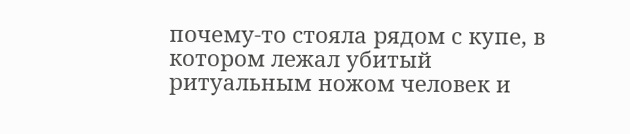почему-то стояла рядом с купе, в котором лежал убитый ритуальным ножом человек и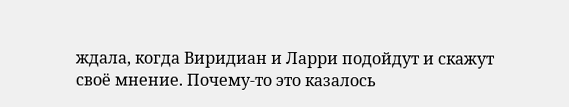ждала, когда Виридиан и Ларри подойдут и скажут своё мнение. Почему-то это казалось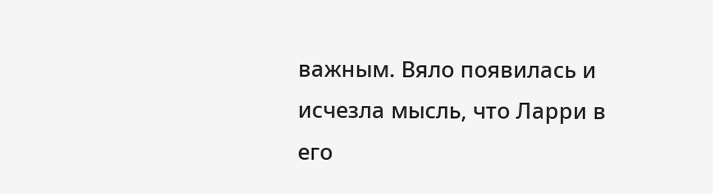важным. Вяло появилась и исчезла мысль, что Ларри в его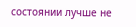состоянии лучше не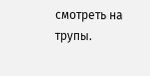смотреть на трупы.